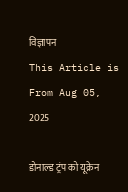विज्ञापन
This Article is From Aug 05, 2025

डोनाल्ड ट्रंप को यूक्रेन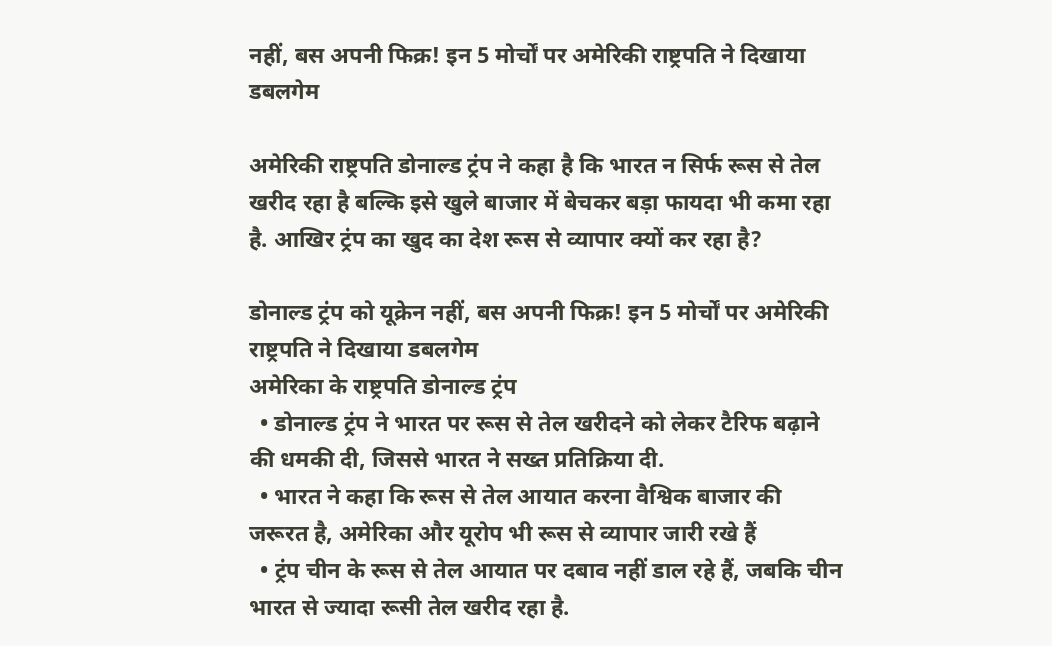नहीं, बस अपनी फिक्र! इन 5 मोर्चों पर अमेरिकी राष्ट्रपति ने दिखाया डबलगेम

अमेरिकी राष्ट्रपति डोनाल्ड ट्रंप ने कहा है कि भारत न सिर्फ रूस से तेल खरीद रहा है बल्कि इसे खुले बाजार में बेचकर बड़ा फायदा भी कमा रहा है. आखिर ट्रंप का खुद का देश रूस से व्यापार क्यों कर रहा है?

डोनाल्ड ट्रंप को यूक्रेन नहीं, बस अपनी फिक्र! इन 5 मोर्चों पर अमेरिकी राष्ट्रपति ने दिखाया डबलगेम
अमेरिका के राष्ट्रपति डोनाल्ड ट्रंप
  • डोनाल्ड ट्रंप ने भारत पर रूस से तेल खरीदने को लेकर टैरिफ बढ़ाने की धमकी दी, जिससे भारत ने सख्त प्रतिक्रिया दी.
  • भारत ने कहा कि रूस से तेल आयात करना वैश्विक बाजार की जरूरत है, अमेरिका और यूरोप भी रूस से व्यापार जारी रखे हैं
  • ट्रंप चीन के रूस से तेल आयात पर दबाव नहीं डाल रहे हैं, जबकि चीन भारत से ज्यादा रूसी तेल खरीद रहा है.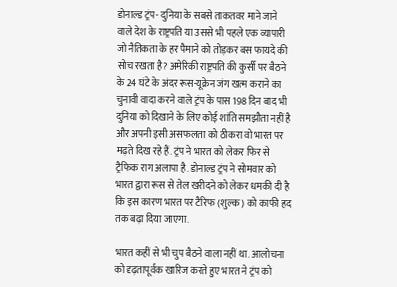डोनाल्ड ट्रंप- दुनिया के सबसे ताकतवर माने जाने वाले देश के राष्ट्रपति या उससे भी पहले एक व्यापारी जो नैतिकता के हर पैमाने को तोड़कर बस फायदे की सोच रखता है? अमेरिकी राष्ट्रपति की कुर्सी पर बैठने के 24 घंटे के अंदर रूस-यूक्रेन जंग खत्म कराने का चुनावी वादा करने वाले ट्रंप के पास 198 दिन बाद भी दुनिया को दिखाने के लिए कोई शांति समझौता नहीं है और अपनी इसी असफलता को ठीकरा वो भारत पर मढ़ते दिख रहे हैं. ट्रंप ने भारत को लेकर फिर से ट्रैफिक राग अलापा है. डोनाल्ड ट्रंप ने सोमवार को भारत द्वारा रूस से तेल खरीदने को लेकर धमकी दी है कि इस कारण भारत पर टैरिफ (शुल्क) को काफी हद तक बढ़ा दिया जाएगा.

भारत कहीं से भी चुप बैठने वाला नहीं था. आलोचना को दृढ़तापूर्वक खारिज करते हुए भारत ने ट्रंप को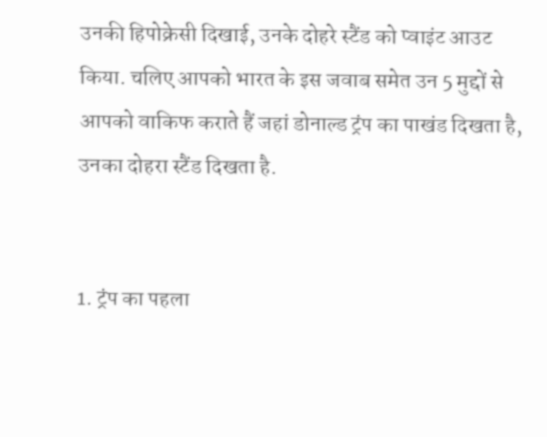उनकी हिपोक्रेसी दिखाई, उनके दोहरे स्टैंड को प्वाइंट आउट किया. चलिए आपको भारत के इस जवाब समेत उन 5 मुद्दों से आपको वाकिफ कराते हैं जहां डोनाल्ड ट्रंप का पाखंड दिखता है, उनका दोहरा स्टैंड दिखता है.


1. ट्रंप का पहला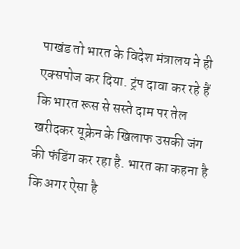पाखंड तो भारत के विदेश मंत्रालय ने ही एक्सपोज कर दिया. ट्रंप दावा कर रहे हैं कि भारत रूस से सस्ते दाम पर तेल खरीदकर यूक्रेन के खिलाफ उसकी जंग की फंडिंग कर रहा है. भारत का कहना है कि अगर ऐसा है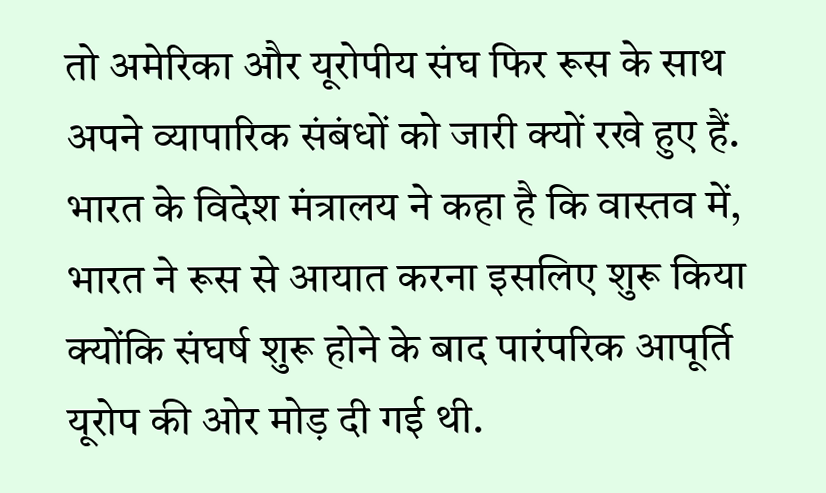तो अमेरिका और यूरोपीय संघ फिर रूस के साथ अपने व्यापारिक संबंधों को जारी क्यों रखे हुए हैं. भारत के विदेश मंत्रालय ने कहा है कि वास्तव में, भारत ने रूस से आयात करना इसलिए शुरू किया क्योंकि संघर्ष शुरू होने के बाद पारंपरिक आपूर्ति यूरोप की ओर मोड़ दी गई थी.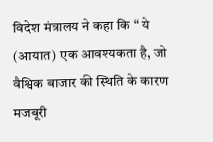विदेश मंत्रालय ने कहा कि “ ये (आयात) एक आवश्यकता है, जो वैश्विक बाजार की स्थिति के कारण मजबूरी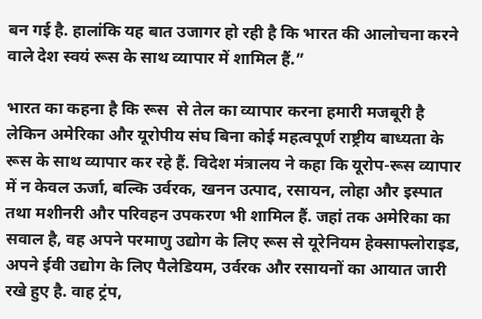बन गई है. हालांकि यह बात उजागर हो रही है कि भारत की आलोचना करने वाले देश स्वयं रूस के साथ व्यापार में शामिल हैं.”

भारत का कहना है कि रूस  से तेल का व्यापार करना हमारी मजबूरी है लेकिन अमेरिका और यूरोपीय संघ बिना कोई महत्वपूर्ण राष्ट्रीय बाध्यता के रूस के साथ व्यापार कर रहे हैं. विदेश मंत्रालय ने कहा कि यूरोप-रूस व्यापार में न केवल ऊर्जा, बल्कि उर्वरक, खनन उत्पाद, रसायन, लोहा और इस्पात तथा मशीनरी और परिवहन उपकरण भी शामिल हैं. जहां तक अमेरिका का सवाल है, वह अपने परमाणु उद्योग के लिए रूस से यूरेनियम हेक्साफ्लोराइड, अपने ईवी उद्योग के लिए पैलेडियम, उर्वरक और रसायनों का आयात जारी रखे हुए है. वाह ट्रंप,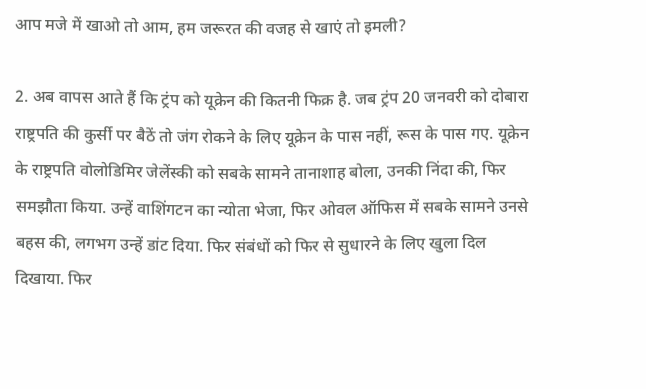आप मजे में खाओ तो आम, हम जरूरत की वजह से खाएं तो इमली?

2. अब वापस आते हैं कि ट्रंप को यूक्रेन की कितनी फिक्र है. जब ट्रंप 20 जनवरी को दोबारा राष्ट्रपति की कुर्सी पर बैठें तो जंग रोकने के लिए यूक्रेन के पास नहीं, रूस के पास गए. यूक्रेन के राष्ट्रपति वोलोडिमिर जेलेंस्की को सबके सामने तानाशाह बोला, उनकी निंदा की, फिर समझौता किया. उन्हें वाशिंगटन का न्योता भेजा, फिर ओवल ऑफिस में सबके सामने उनसे बहस की, लगभग उन्हें डांट दिया. फिर संबंधों को फिर से सुधारने के लिए खुला दिल दिखाया. फिर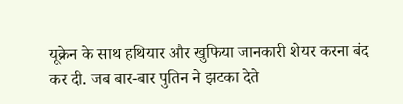यूक्रेन के साथ हथियार और खुफिया जानकारी शेयर करना बंद कर दी. जब बार-बार पुतिन ने झटका देते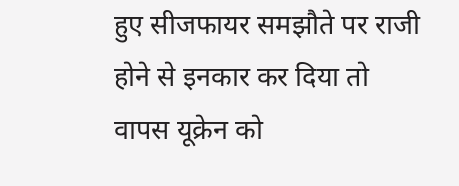हुए सीजफायर समझौते पर राजी होने से इनकार कर दिया तो वापस यूक्रेन को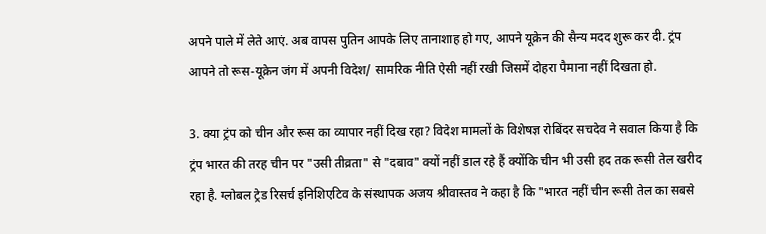अपने पाले में लेते आएं. अब वापस पुतिन आपके लिए तानाशाह हो गए, आपने यूक्रेन की सैन्य मदद शुरू कर दी. ट्रंप आपने तो रूस-यूक्रेन जंग में अपनी विदेश/ सामरिक नीति ऐसी नहीं रखी जिसमें दोहरा पैमाना नहीं दिखता हो.

3. क्या ट्रंप को चीन और रूस का व्यापार नहीं दिख रहा? विदेश मामलों के विशेषज्ञ रोबिंदर सचदेव ने सवाल किया है कि ट्रंप भारत की तरह चीन पर "उसी तीव्रता" से "दबाव" क्यों नहीं डाल रहे हैं क्योंकि चीन भी उसी हद तक रूसी तेल खरीद रहा है. ग्लोबल ट्रेड रिसर्च इनिशिएटिव के संस्थापक अजय श्रीवास्तव ने कहा है कि "भारत नहीं चीन रूसी तेल का सबसे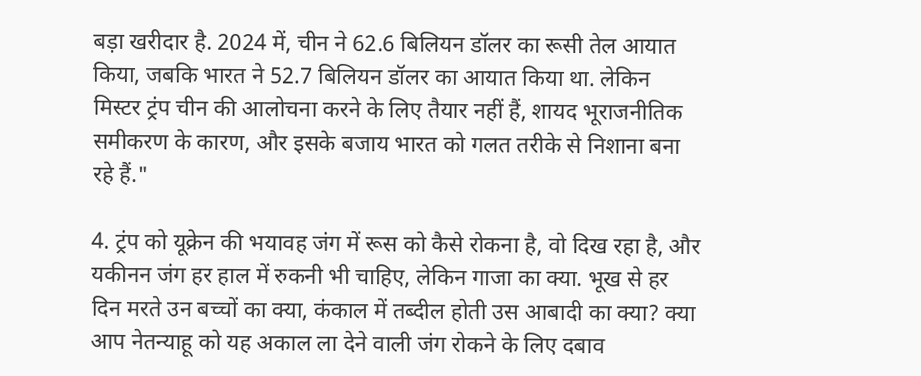बड़ा खरीदार है. 2024 में, चीन ने 62.6 बिलियन डॉलर का रूसी तेल आयात किया, जबकि भारत ने 52.7 बिलियन डॉलर का आयात किया था. लेकिन मिस्टर ट्रंप चीन की आलोचना करने के लिए तैयार नहीं हैं, शायद भूराजनीतिक समीकरण के कारण, और इसके बजाय भारत को गलत तरीके से निशाना बना रहे हैं."

4. ट्रंप को यूक्रेन की भयावह जंग में रूस को कैसे रोकना है, वो दिख रहा है, और यकीनन जंग हर हाल में रुकनी भी चाहिए, लेकिन गाजा का क्या. भूख से हर दिन मरते उन बच्चों का क्या, कंकाल में तब्दील होती उस आबादी का क्या? क्या आप नेतन्याहू को यह अकाल ला देने वाली जंग रोकने के लिए दबाव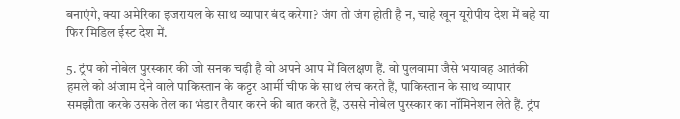बनाएंगे, क्या अमेरिका इजरायल के साथ व्यापार बंद करेगा? जंग तो जंग होती है न, चाहे खून यूरोपीय देश में बहे या फिर मिडिल ईस्ट देश में.

5. ट्रंप को नोबेल पुरस्कार की जो सनक चढ़ी है वो अपने आप में विलक्षण हैं. वो पुलवामा जैसे भयावह आतंकी हमले को अंजाम देने वाले पाकिस्तान के कट्टर आर्मी चीफ के साथ लंच करते हैं, पाकिस्तान के साथ व्यापार समझौता करके उसके तेल का भंडार तैयार करने की बात करते हैं, उससे नोबेल पुरस्कार का नॉमिनेशन लेते हैं. ट्रंप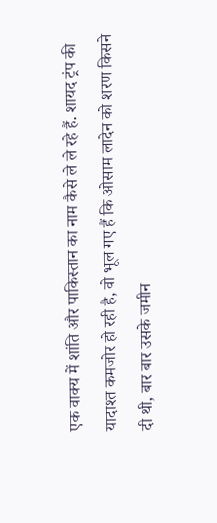एक वाक्य में शांति और पाकिस्तान का नाम कैसे ले ले रहे हैं. शायद ट्रंप की यादाश्त कमजोर हो रही है, वो भूल गए हैं कि ओसाम लादेन को शरण किसने दी थी, बार बार उसके जमीन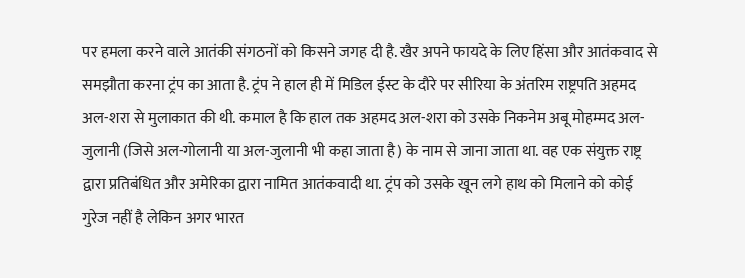पर हमला करने वाले आतंकी संगठनों को किसने जगह दी है. खैर अपने फायदे के लिए हिंसा और आतंकवाद से समझौता करना ट्रंप का आता है. ट्रंप ने हाल ही में मिडिल ईस्ट के दौरे पर सीरिया के अंतरिम राष्ट्रपति अहमद अल-शरा से मुलाकात की थी. कमाल है कि हाल तक अहमद अल-शरा को उसके निकनेम अबू मोहम्मद अल-जुलानी (जिसे अल-गोलानी या अल-जुलानी भी कहा जाता है) के नाम से जाना जाता था. वह एक संयुक्त राष्ट्र द्वारा प्रतिबंधित और अमेरिका द्वारा नामित आतंकवादी था. ट्रंप को उसके खून लगे हाथ को मिलाने को कोई गुरेज नहीं है लेकिन अगर भारत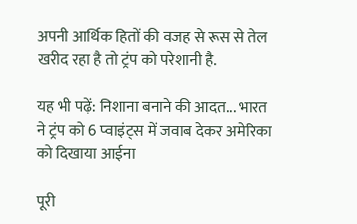अपनी आर्थिक हितों की वजह से रूस से तेल खरीद रहा है तो ट्रंप को परेशानी है.

यह भी पढ़ें: निशाना बनाने की आदत... भारत ने ट्रंप को 6 प्‍वाइंट्स में जवाब देकर अमेरिका को दिखाया आईना

पूरी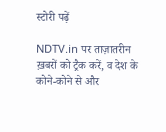स्टोरी पढ़ें

NDTV.in पर ताज़ातरीन ख़बरों को ट्रैक करें, व देश के कोने-कोने से और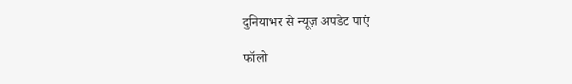दुनियाभर से न्यूज़ अपडेट पाएं

फॉलो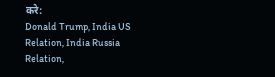करे:
Donald Trump, India US Relation, India Russia Relation,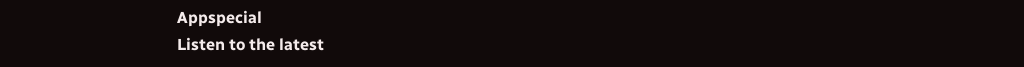Appspecial
Listen to the latest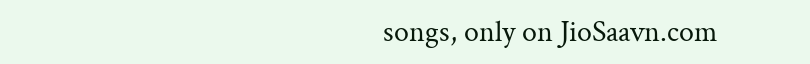songs, only on JioSaavn.com